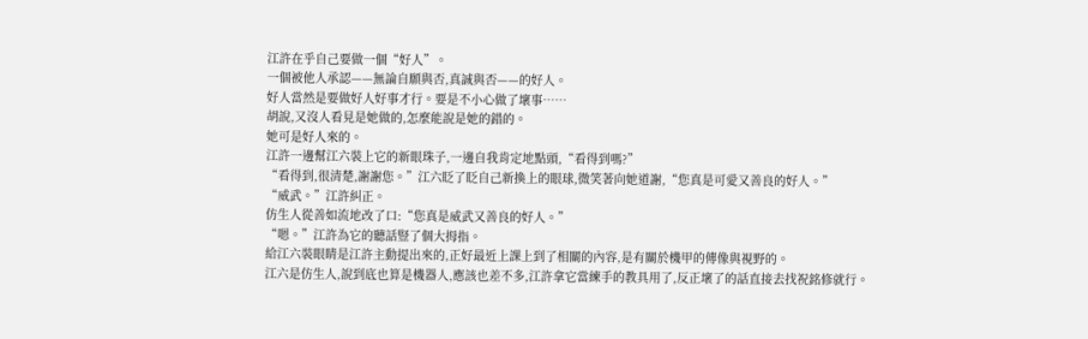江許在乎自己要做一個“好人”。
一個被他人承認——無論自願與否,真誠與否——的好人。
好人當然是要做好人好事才行。要是不小心做了壞事……
胡說,又沒人看見是她做的,怎麼能說是她的錯的。
她可是好人來的。
江許一邊幫江六裝上它的新眼珠子,一邊自我肯定地點頭,“看得到嗎?”
“看得到,很清楚,謝謝您。”江六眨了眨自己新換上的眼球,微笑著向她道謝,“您真是可愛又善良的好人。”
“威武。”江許糾正。
仿生人從善如流地改了口:“您真是威武又善良的好人。”
“嗯。”江許為它的聽話豎了個大拇指。
給江六裝眼睛是江許主動提出來的,正好最近上課上到了相關的內容,是有關於機甲的傳像與視野的。
江六是仿生人,說到底也算是機器人,應該也差不多,江許拿它當練手的教具用了,反正壞了的話直接去找祝銘修就行。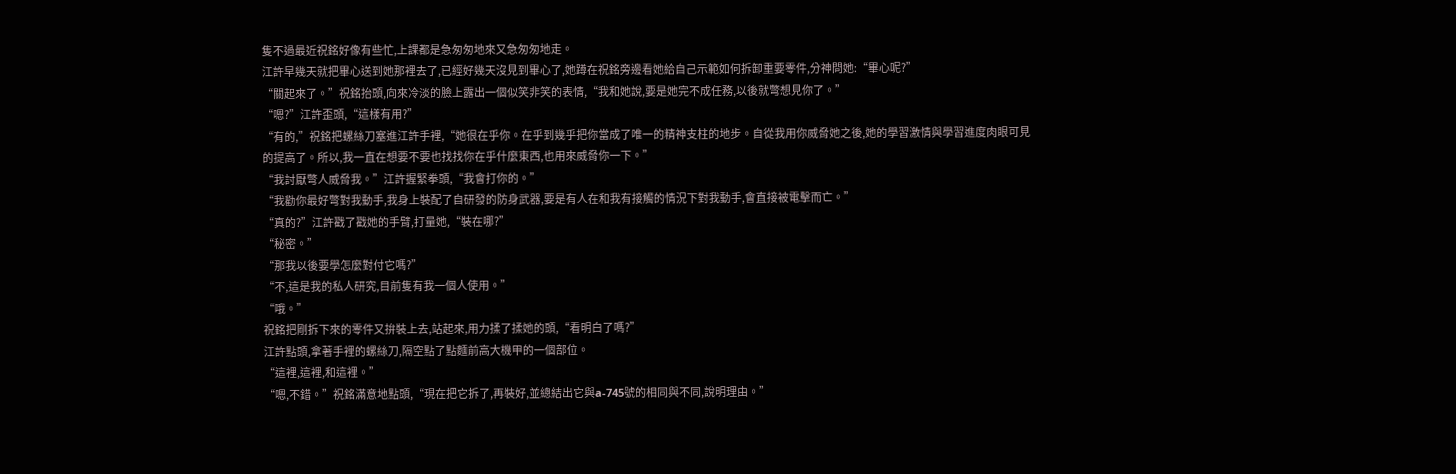隻不過最近祝銘好像有些忙,上課都是急匆匆地來又急匆匆地走。
江許早幾天就把畢心送到她那裡去了,已經好幾天沒見到畢心了,她蹲在祝銘旁邊看她給自己示範如何拆卸重要零件,分神問她:“畢心呢?”
“關起來了。”祝銘抬頭,向來冷淡的臉上露出一個似笑非笑的表情,“我和她說,要是她完不成任務,以後就彆想見你了。”
“嗯?”江許歪頭,“這樣有用?”
“有的,”祝銘把螺絲刀塞進江許手裡,“她很在乎你。在乎到幾乎把你當成了唯一的精神支柱的地步。自從我用你威脅她之後,她的學習激情與學習進度肉眼可見的提高了。所以,我一直在想要不要也找找你在乎什麼東西,也用來威脅你一下。”
“我討厭彆人威脅我。”江許握緊拳頭,“我會打你的。”
“我勸你最好彆對我動手,我身上裝配了自研發的防身武器,要是有人在和我有接觸的情況下對我動手,會直接被電擊而亡。”
“真的?”江許戳了戳她的手臂,打量她,“裝在哪?”
“秘密。”
“那我以後要學怎麼對付它嗎?”
“不,這是我的私人研究,目前隻有我一個人使用。”
“哦。”
祝銘把剛拆下來的零件又拚裝上去,站起來,用力揉了揉她的頭,“看明白了嗎?”
江許點頭,拿著手裡的螺絲刀,隔空點了點麵前高大機甲的一個部位。
“這裡,這裡,和這裡。”
“嗯,不錯。”祝銘滿意地點頭,“現在把它拆了,再裝好,並總結出它與a-745號的相同與不同,說明理由。”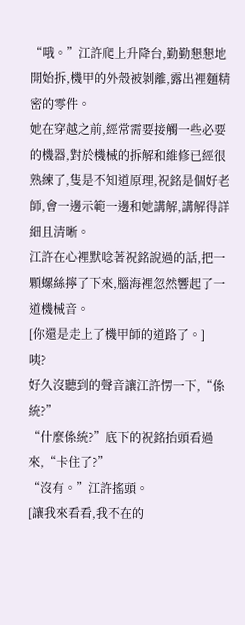“哦。”江許爬上升降台,勤勤懇懇地開始拆,機甲的外殼被剝離,露出裡麵精密的零件。
她在穿越之前,經常需要接觸一些必要的機器,對於機械的拆解和維修已經很熟練了,隻是不知道原理,祝銘是個好老師,會一邊示範一邊和她講解,講解得詳細且清晰。
江許在心裡默唸著祝銘說過的話,把一顆螺絲擰了下來,腦海裡忽然響起了一道機械音。
[你還是走上了機甲師的道路了。]
咦?
好久沒聽到的聲音讓江許愣一下,“係統?”
“什麼係統?”底下的祝銘抬頭看過來,“卡住了?”
“沒有。”江許搖頭。
[讓我來看看,我不在的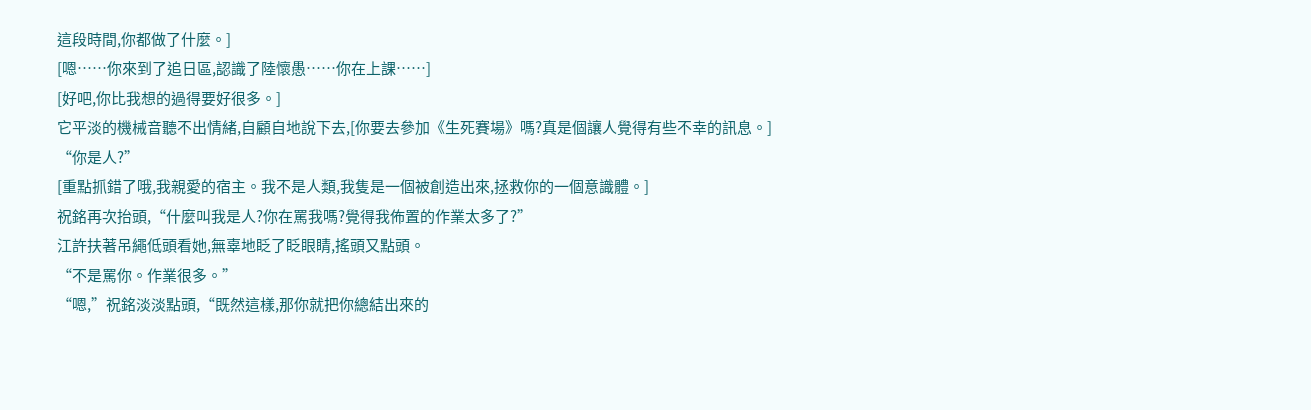這段時間,你都做了什麼。]
[嗯……你來到了追日區,認識了陸懷愚……你在上課……]
[好吧,你比我想的過得要好很多。]
它平淡的機械音聽不出情緒,自顧自地說下去,[你要去參加《生死賽場》嗎?真是個讓人覺得有些不幸的訊息。]
“你是人?”
[重點抓錯了哦,我親愛的宿主。我不是人類,我隻是一個被創造出來,拯救你的一個意識體。]
祝銘再次抬頭,“什麼叫我是人?你在罵我嗎?覺得我佈置的作業太多了?”
江許扶著吊繩低頭看她,無辜地眨了眨眼睛,搖頭又點頭。
“不是罵你。作業很多。”
“嗯,”祝銘淡淡點頭,“既然這樣,那你就把你總結出來的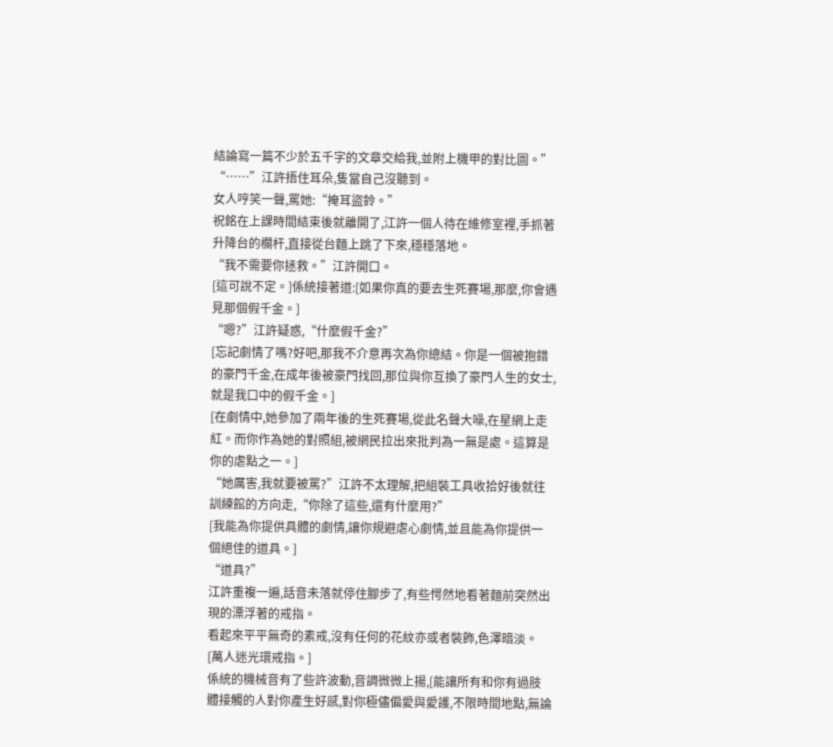結論寫一篇不少於五千字的文章交給我,並附上機甲的對比圖。”
“……”江許捂住耳朵,隻當自己沒聽到。
女人哼笑一聲,罵她:“掩耳盜鈴。”
祝銘在上課時間結束後就離開了,江許一個人待在維修室裡,手抓著升降台的欄杆,直接從台麵上跳了下來,穩穩落地。
“我不需要你拯救。”江許開口。
[這可說不定。]係統接著道:[如果你真的要去生死賽場,那麼,你會遇見那個假千金。]
“嗯?”江許疑惑,“什麼假千金?”
[忘記劇情了嗎?好吧,那我不介意再次為你總結。你是一個被抱錯的豪門千金,在成年後被豪門找回,那位與你互換了豪門人生的女士,就是我口中的假千金。]
[在劇情中,她參加了兩年後的生死賽場,從此名聲大噪,在星網上走紅。而你作為她的對照組,被網民拉出來批判為一無是處。這算是你的虐點之一。]
“她厲害,我就要被罵?”江許不太理解,把組裝工具收拾好後就往訓練館的方向走,“你除了這些,還有什麼用?”
[我能為你提供具體的劇情,讓你規避虐心劇情,並且能為你提供一個絕佳的道具。]
“道具?”
江許重複一遍,話音未落就停住腳步了,有些愕然地看著麵前突然出現的漂浮著的戒指。
看起來平平無奇的素戒,沒有任何的花紋亦或者裝飾,色澤暗淡。
[萬人迷光環戒指。]
係統的機械音有了些許波動,音調微微上揚,[能讓所有和你有過肢體接觸的人對你產生好感,對你極儘偏愛與愛護,不限時間地點,無論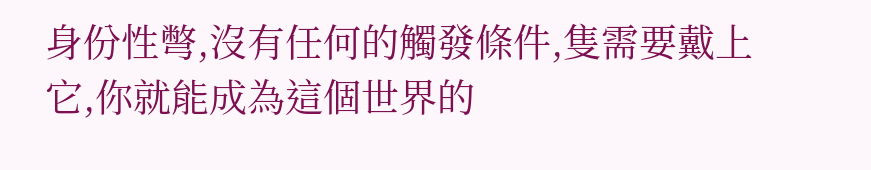身份性彆,沒有任何的觸發條件,隻需要戴上它,你就能成為這個世界的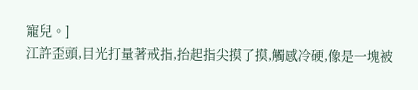寵兒。]
江許歪頭,目光打量著戒指,抬起指尖摸了摸,觸感冷硬,像是一塊被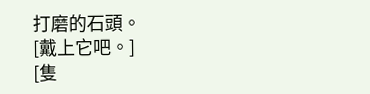打磨的石頭。
[戴上它吧。]
[隻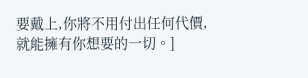要戴上,你將不用付出任何代價,就能擁有你想要的一切。]